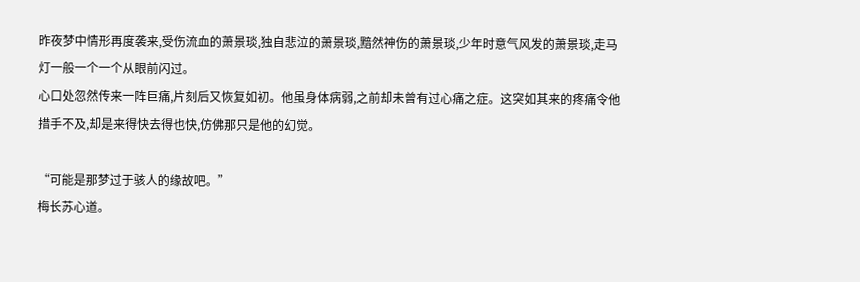昨夜梦中情形再度袭来,受伤流血的萧景琰,独自悲泣的萧景琰,黯然神伤的萧景琰,少年时意气风发的萧景琰,走马灯一般一个一个从眼前闪过。
心口处忽然传来一阵巨痛,片刻后又恢复如初。他虽身体病弱,之前却未曾有过心痛之症。这突如其来的疼痛令他措手不及,却是来得快去得也快,仿佛那只是他的幻觉。

“可能是那梦过于骇人的缘故吧。”
梅长苏心道。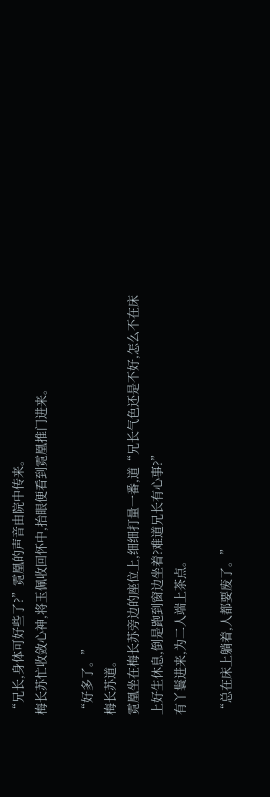“兄长,身体可好些了?”霓凰的声音由院中传来。
梅长苏忙收敛心神,将玉佩收回怀中,抬眼便看到霓凰推门进来。

“好多了。”
梅长苏道。
霓凰坐在梅长苏旁边的座位上,细细打量一番,道“兄长气色还是不好,怎么不在床上好生休息,倒是跑到窗边坐着?难道兄长有心事?”
有丫鬟进来,为二人端上茶点。

“总在床上躺着,人都要废了。”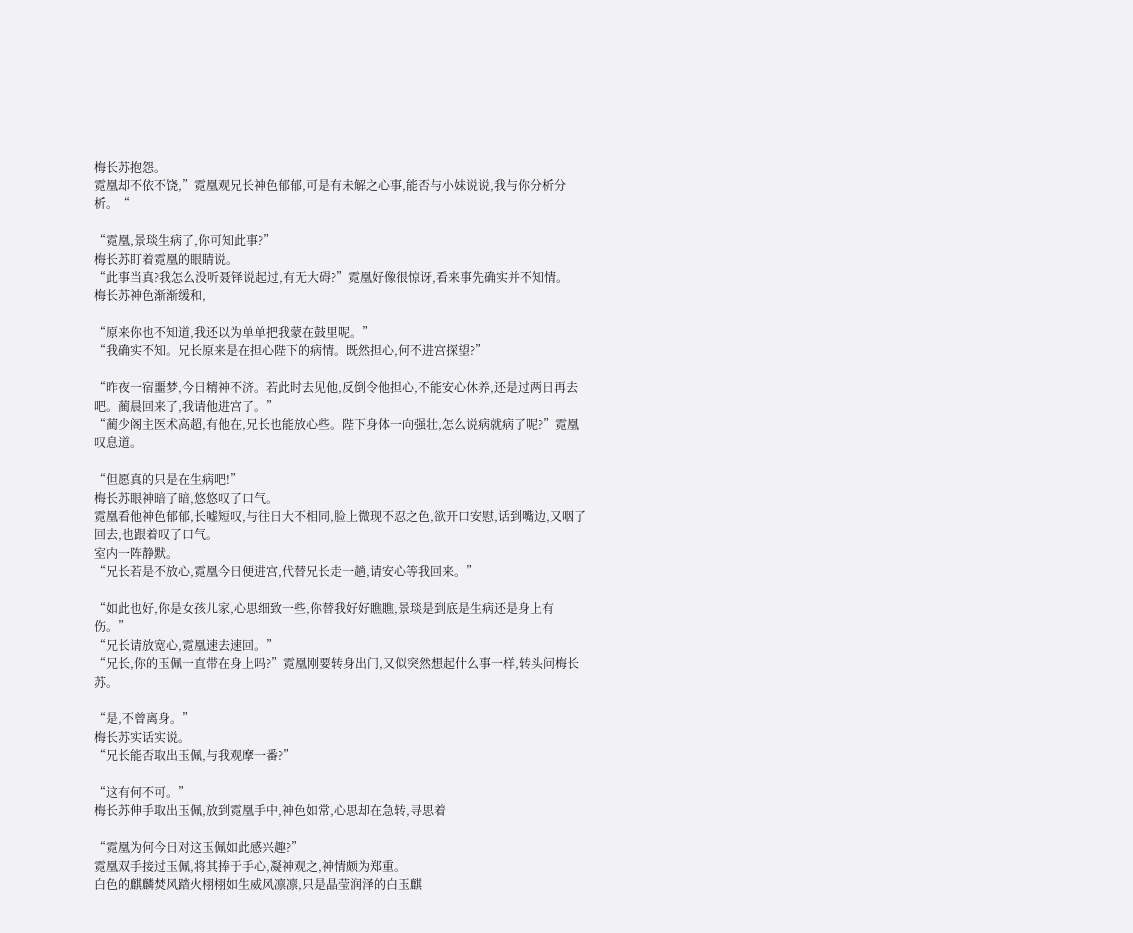梅长苏抱怨。
霓凰却不依不饶,”霓凰观兄长神色郁郁,可是有未解之心事,能否与小妹说说,我与你分析分析。“

“霓凰,景琰生病了,你可知此事?”
梅长苏盯着霓凰的眼睛说。
“此事当真?我怎么没听聂铎说起过,有无大碍?”霓凰好像很惊讶,看来事先确实并不知情。
梅长苏神色渐渐缓和,

“原来你也不知道,我还以为单单把我蒙在鼓里呢。”
“我确实不知。兄长原来是在担心陛下的病情。既然担心,何不进宫探望?”

“昨夜一宿噩梦,今日精神不济。若此时去见他,反倒令他担心,不能安心休养,还是过两日再去吧。蔺晨回来了,我请他进宫了。”
“蔺少阁主医术高超,有他在,兄长也能放心些。陛下身体一向强壮,怎么说病就病了呢?”霓凰叹息道。

“但愿真的只是在生病吧!”
梅长苏眼神暗了暗,悠悠叹了口气。
霓凰看他神色郁郁,长嘘短叹,与往日大不相同,脸上微现不忍之色,欲开口安慰,话到嘴边,又咽了回去,也跟着叹了口气。
室内一阵静默。
“兄长若是不放心,霓凰今日便进宫,代替兄长走一趟,请安心等我回来。”

“如此也好,你是女孩儿家,心思细致一些,你替我好好瞧瞧,景琰是到底是生病还是身上有伤。”
“兄长请放宽心,霓凰速去速回。”
“兄长,你的玉佩一直带在身上吗?”霓凰刚要转身出门,又似突然想起什么事一样,转头问梅长苏。

“是,不曾离身。”
梅长苏实话实说。
“兄长能否取出玉佩,与我观摩一番?”

“这有何不可。”
梅长苏伸手取出玉佩,放到霓凰手中,神色如常,心思却在急转,寻思着

“霓凰为何今日对这玉佩如此感兴趣?”
霓凰双手接过玉佩,将其捧于手心,凝神观之,神情颇为郑重。
白色的麒麟焚风踏火栩栩如生威风凛凛,只是晶莹润泽的白玉麒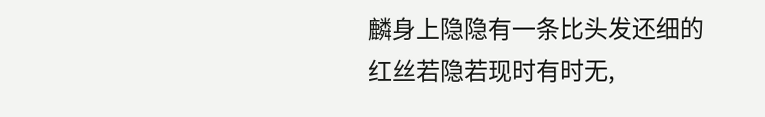麟身上隐隐有一条比头发还细的红丝若隐若现时有时无,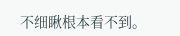不细瞅根本看不到。